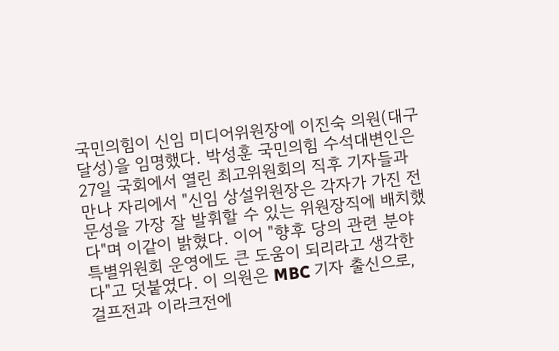국민의힘이 신임 미디어위원장에 이진숙 의원(대구 달성)을 임명했다. 박성훈 국민의힘 수석대변인은 27일 국회에서 열린 최고위원회의 직후 기자들과 만나 자리에서 "신임 상설위원장은 각자가 가진 전문성을 가장 잘 발휘할 수 있는 위원장직에 배치했다"며 이같이 밝혔다. 이어 "향후 당의 관련 분야 특별위원회 운영에도 큰 도움이 되리라고 생각한다"고 덧붙였다. 이 의원은 MBC 기자 출신으로, 걸프전과 이라크전에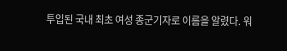투입된 국내 최초 여성 종군기자로 이름을 알렸다. 워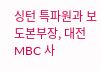싱턴 특파원과 보도본부장, 대전MBC 사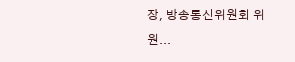장, 방송통신위원회 위원...